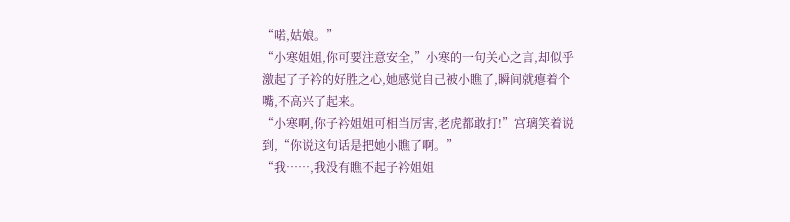“喏,姑娘。”
“小寒姐姐,你可要注意安全,”小寒的一句关心之言,却似乎激起了子衿的好胜之心,她感觉自己被小瞧了,瞬间就瘪着个嘴,不高兴了起来。
“小寒啊,你子衿姐姐可相当厉害,老虎都敢打!”宫璃笑着说到,“你说这句话是把她小瞧了啊。”
“我……,我没有瞧不起子衿姐姐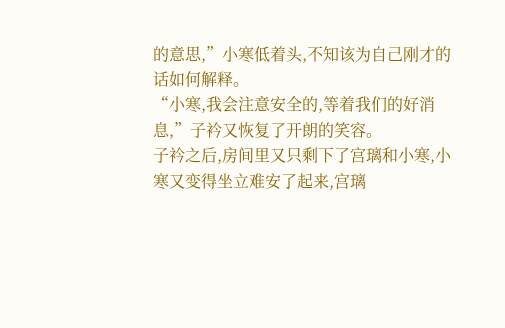的意思,”小寒低着头,不知该为自己刚才的话如何解释。
“小寒,我会注意安全的,等着我们的好消息,”子衿又恢复了开朗的笑容。
子衿之后,房间里又只剩下了宫璃和小寒,小寒又变得坐立难安了起来,宫璃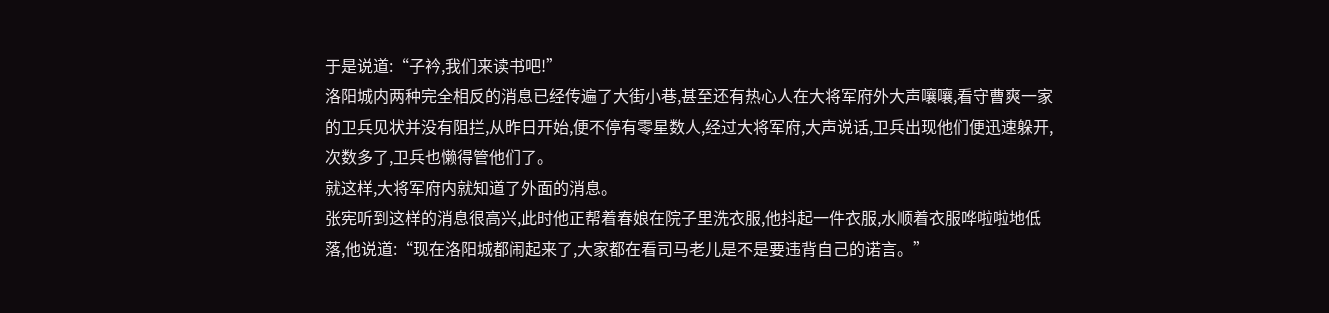于是说道:“子衿,我们来读书吧!”
洛阳城内两种完全相反的消息已经传遍了大街小巷,甚至还有热心人在大将军府外大声嚷嚷,看守曹爽一家的卫兵见状并没有阻拦,从昨日开始,便不停有零星数人,经过大将军府,大声说话,卫兵出现他们便迅速躲开,次数多了,卫兵也懒得管他们了。
就这样,大将军府内就知道了外面的消息。
张宪听到这样的消息很高兴,此时他正帮着春娘在院子里洗衣服,他抖起一件衣服,水顺着衣服哗啦啦地低落,他说道:“现在洛阳城都闹起来了,大家都在看司马老儿是不是要违背自己的诺言。”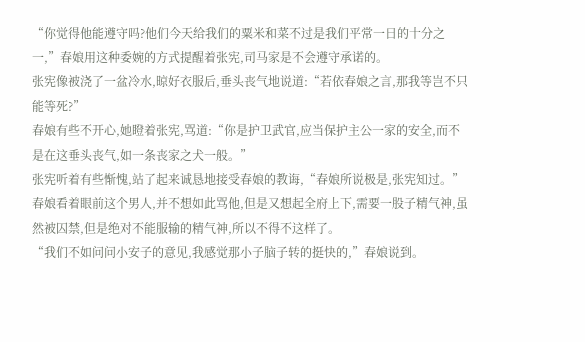“你觉得他能遵守吗?他们今天给我们的粟米和菜不过是我们平常一日的十分之一,”春娘用这种委婉的方式提醒着张宪,司马家是不会遵守承诺的。
张宪像被浇了一盆冷水,晾好衣服后,垂头丧气地说道:“若依春娘之言,那我等岂不只能等死?”
春娘有些不开心,她瞪着张宪,骂道:“你是护卫武官,应当保护主公一家的安全,而不是在这垂头丧气,如一条丧家之犬一般。”
张宪听着有些惭愧,站了起来诚恳地接受春娘的教诲,“春娘所说极是,张宪知过。”
春娘看着眼前这个男人,并不想如此骂他,但是又想起全府上下,需要一股子精气神,虽然被囚禁,但是绝对不能服输的精气神,所以不得不这样了。
“我们不如问问小安子的意见,我感觉那小子脑子转的挺快的,”春娘说到。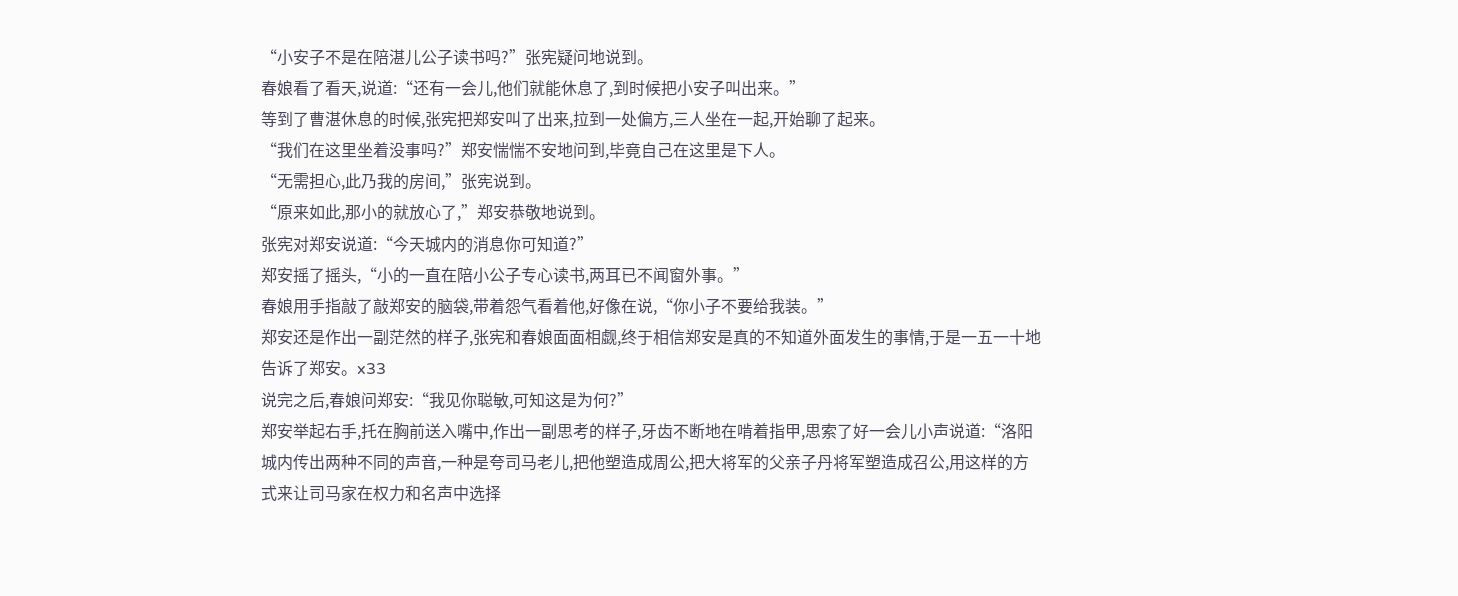“小安子不是在陪湛儿公子读书吗?”张宪疑问地说到。
春娘看了看天,说道:“还有一会儿,他们就能休息了,到时候把小安子叫出来。”
等到了曹湛休息的时候,张宪把郑安叫了出来,拉到一处偏方,三人坐在一起,开始聊了起来。
“我们在这里坐着没事吗?”郑安惴惴不安地问到,毕竟自己在这里是下人。
“无需担心,此乃我的房间,”张宪说到。
“原来如此,那小的就放心了,”郑安恭敬地说到。
张宪对郑安说道:“今天城内的消息你可知道?”
郑安摇了摇头,“小的一直在陪小公子专心读书,两耳已不闻窗外事。”
春娘用手指敲了敲郑安的脑袋,带着怨气看着他,好像在说,“你小子不要给我装。”
郑安还是作出一副茫然的样子,张宪和春娘面面相觑,终于相信郑安是真的不知道外面发生的事情,于是一五一十地告诉了郑安。x33
说完之后,春娘问郑安:“我见你聪敏,可知这是为何?”
郑安举起右手,托在胸前送入嘴中,作出一副思考的样子,牙齿不断地在啃着指甲,思索了好一会儿小声说道:“洛阳城内传出两种不同的声音,一种是夸司马老儿,把他塑造成周公,把大将军的父亲子丹将军塑造成召公,用这样的方式来让司马家在权力和名声中选择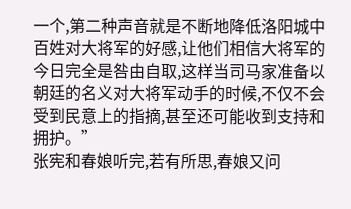一个,第二种声音就是不断地降低洛阳城中百姓对大将军的好感,让他们相信大将军的今日完全是咎由自取,这样当司马家准备以朝廷的名义对大将军动手的时候,不仅不会受到民意上的指摘,甚至还可能收到支持和拥护。”
张宪和春娘听完,若有所思,春娘又问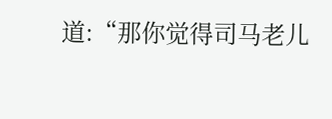道:“那你觉得司马老儿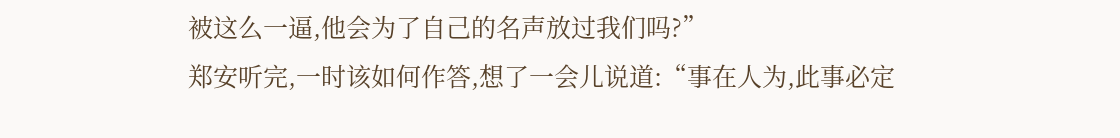被这么一逼,他会为了自己的名声放过我们吗?”
郑安听完,一时该如何作答,想了一会儿说道:“事在人为,此事必定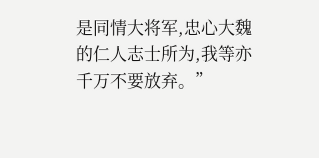是同情大将军,忠心大魏的仁人志士所为,我等亦千万不要放弃。”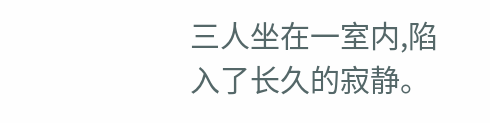三人坐在一室内,陷入了长久的寂静。